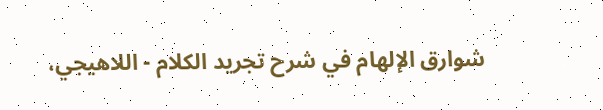شوارق الإلهام في شرح تجريد الكلام - اللاهيجي،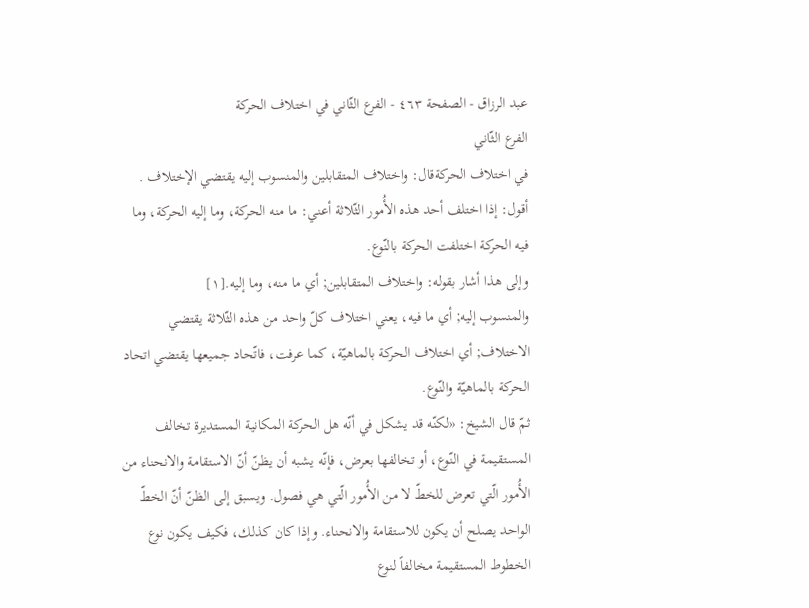عبد الرزاق - الصفحة ٤٦٣ - الفرع الثّاني في اختلاف الحركة
الفرع الثّاني
في اختلاف الحركةقال: واختلاف المتقابلين والمنسوب إليه يقتضي الإختلاف .
أقول: إذا اختلف أحد هذه الأُمور الثّلاثة أعني: ما منه الحركة، وما إليه الحركة، وما فيه الحركة اختلفت الحركة بالنّوع.
وإلى هذا أشار بقوله: واختلاف المتقابلين; أي ما منه، وما إليه.[١]
والمنسوب إليه; أي ما فيه، يعني اختلاف كلّ واحد من هذه الثّلاثة يقتضي الاختلاف; أي اختلاف الحركة بالماهيّة، كما عرفت، فاتّحاد جميعها يقتضي اتحاد الحركة بالماهيّة والنّوع.
ثمّ قال الشيخ: «لكنّه قد يشكل في أنّه هل الحركة المكانية المستديرة تخالف المستقيمة في النّوع، أو تخالفها بعرض، فإنّه يشبه أن يظنّ أنّ الاستقامة والانحناء من الأُمور الّتي تعرض للخطّ لا من الأُمور الّتي هي فصول. ويسبق إلى الظنّ أنّ الخطّ الواحد يصلح أن يكون للاستقامة والانحناء. وإذا كان كذلك، فكيف يكون نوع الخطوط المستقيمة مخالفاً لنوع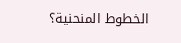الخطوط المنحنية؟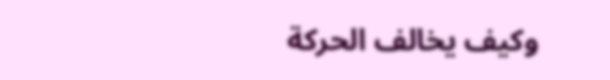وكيف يخالف الحركة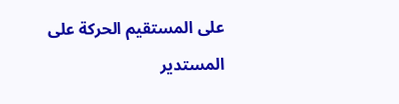على المستقيم الحركة على المستدير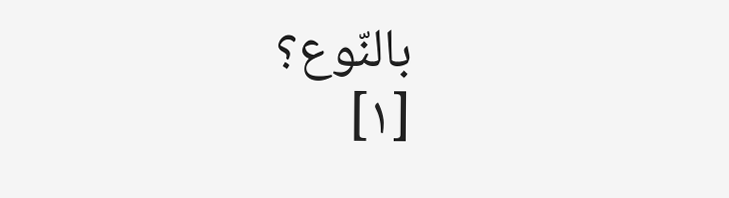بالنّوع؟
[١]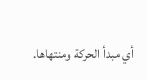أي مبدأ الحركة ومنتهاها.